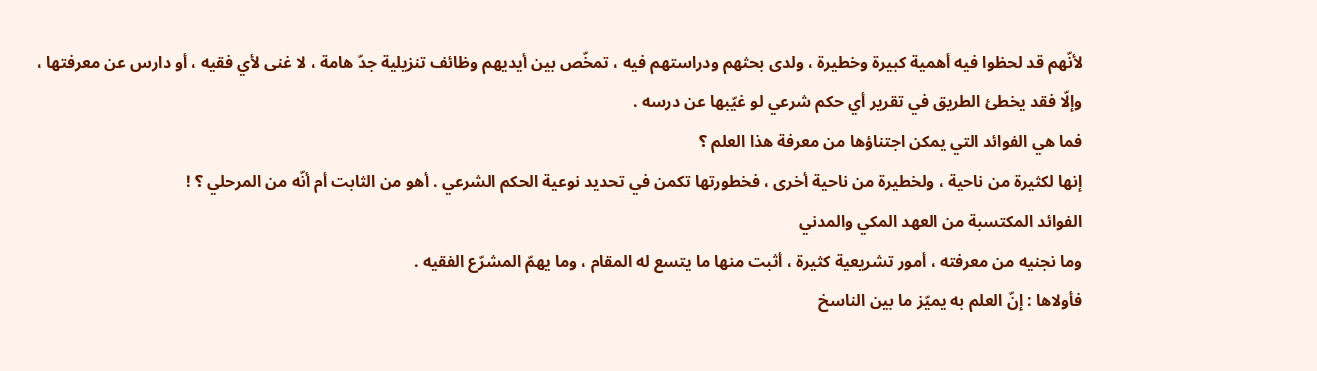لأنّهم قد لحظوا فيه أهمية كبيرة وخطيرة ، ولدى بحثهم ودراستهم فيه ، تمخّص بين أيديهم وظائف تنزيلية جدّ هامة ، لا غنى لأي فقيه ، أو دارس عن معرفتها ، وإلّا فقد يخطئ الطريق في تقرير أي حكم شرعي لو غيّبها عن درسه .
فما هي الفوائد التي يمكن اجتناؤها من معرفة هذا العلم ؟
إنها لكثيرة من ناحية ، ولخطيرة من ناحية أخرى ، فخطورتها تكمن في تحديد نوعية الحكم الشرعي . أهو من الثابت أم أنّه من المرحلي ؟ !
الفوائد المكتسبة من العهد المكي والمدني
وما نجنيه من معرفته ، أمور تشريعية كثيرة ، أثبت منها ما يتسع له المقام ، وما يهمّ المشرّع الفقيه .
فأولاها : إنّ العلم به يميّز ما بين الناسخ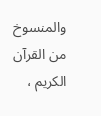والمنسوخ من القرآن الكريم ،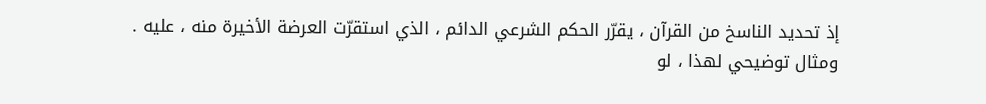إذ تحديد الناسخ من القرآن ، يقرّر الحكم الشرعي الدائم ، الذي استقرّت العرضة الأخيرة منه ، عليه .
ومثال توضيحي لهذا ، لو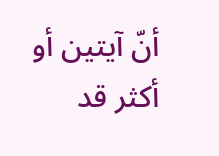أنّ آيتين أو أكثر قد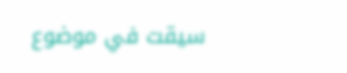سيقت في موضوع